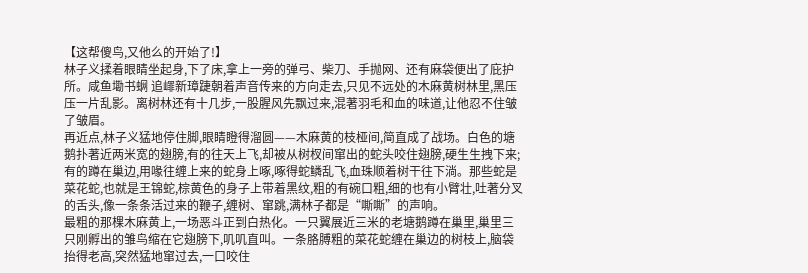【这帮傻鸟,又他么的开始了!】
林子义揉着眼睛坐起身,下了床,拿上一旁的弹弓、柴刀、手抛网、还有麻袋便出了庇护所。咸鱼墈书蛧 追嶵新璋踕朝着声音传来的方向走去,只见不远处的木麻黄树林里,黑压压一片乱影。离树林还有十几步,一股腥风先飘过来,混著羽毛和血的味道,让他忍不住皱了皱眉。
再近点,林子义猛地停住脚,眼睛瞪得溜圆——木麻黄的枝桠间,简直成了战场。白色的塘鹅扑著近两米宽的翅膀,有的往天上飞,却被从树杈间窜出的蛇头咬住翅膀,硬生生拽下来;有的蹲在巢边,用喙往缠上来的蛇身上啄,啄得蛇鳞乱飞,血珠顺着树干往下淌。那些蛇是菜花蛇,也就是王锦蛇,棕黄色的身子上带着黑纹,粗的有碗口粗,细的也有小臂壮,吐著分叉的舌头,像一条条活过来的鞭子,缠树、窜跳,满林子都是“嘶嘶”的声响。
最粗的那棵木麻黄上,一场恶斗正到白热化。一只翼展近三米的老塘鹅蹲在巢里,巢里三只刚孵出的雏鸟缩在它翅膀下,叽叽直叫。一条胳膊粗的菜花蛇缠在巢边的树枝上,脑袋抬得老高,突然猛地窜过去,一口咬住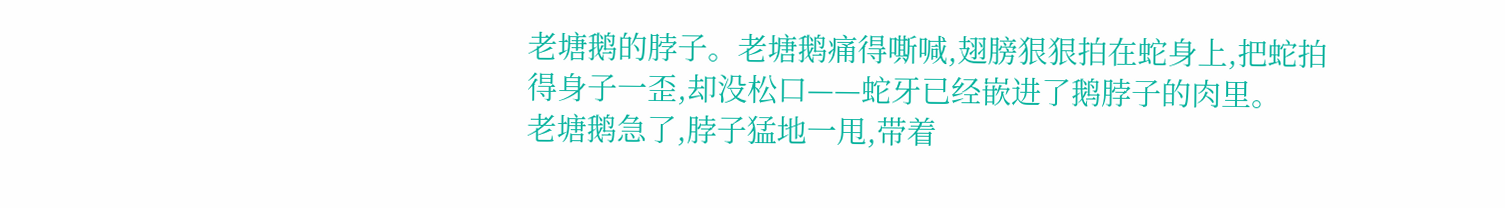老塘鹅的脖子。老塘鹅痛得嘶喊,翅膀狠狠拍在蛇身上,把蛇拍得身子一歪,却没松口——蛇牙已经嵌进了鹅脖子的肉里。
老塘鹅急了,脖子猛地一甩,带着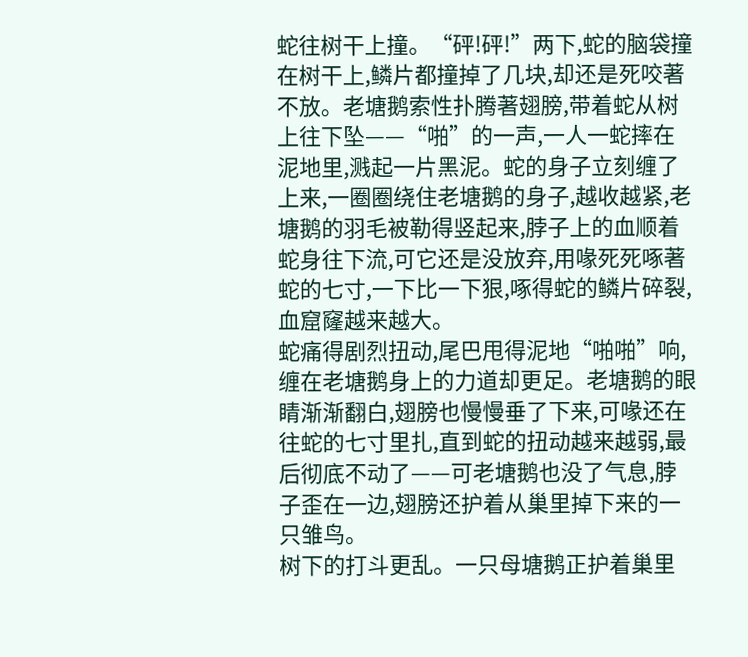蛇往树干上撞。“砰!砰!”两下,蛇的脑袋撞在树干上,鳞片都撞掉了几块,却还是死咬著不放。老塘鹅索性扑腾著翅膀,带着蛇从树上往下坠——“啪”的一声,一人一蛇摔在泥地里,溅起一片黑泥。蛇的身子立刻缠了上来,一圈圈绕住老塘鹅的身子,越收越紧,老塘鹅的羽毛被勒得竖起来,脖子上的血顺着蛇身往下流,可它还是没放弃,用喙死死啄著蛇的七寸,一下比一下狠,啄得蛇的鳞片碎裂,血窟窿越来越大。
蛇痛得剧烈扭动,尾巴甩得泥地“啪啪”响,缠在老塘鹅身上的力道却更足。老塘鹅的眼睛渐渐翻白,翅膀也慢慢垂了下来,可喙还在往蛇的七寸里扎,直到蛇的扭动越来越弱,最后彻底不动了——可老塘鹅也没了气息,脖子歪在一边,翅膀还护着从巢里掉下来的一只雏鸟。
树下的打斗更乱。一只母塘鹅正护着巢里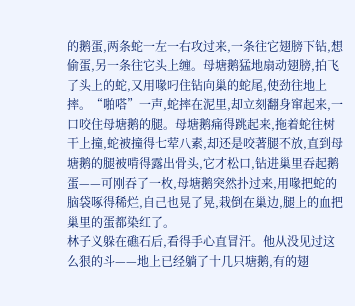的鹅蛋,两条蛇一左一右攻过来,一条往它翅膀下钻,想偷蛋,另一条往它头上缠。母塘鹅猛地扇动翅膀,拍飞了头上的蛇,又用喙叼住钻向巢的蛇尾,使劲往地上摔。“啪嗒”一声,蛇摔在泥里,却立刻翻身窜起来,一口咬住母塘鹅的腿。母塘鹅痛得跳起来,拖着蛇往树干上撞,蛇被撞得七荤八素,却还是咬著腿不放,直到母塘鹅的腿被啃得露出骨头,它才松口,钻进巢里吞起鹅蛋——可刚吞了一枚,母塘鹅突然扑过来,用喙把蛇的脑袋啄得稀烂,自己也晃了晃,栽倒在巢边,腿上的血把巢里的蛋都染红了。
林子义躲在礁石后,看得手心直冒汗。他从没见过这么狠的斗——地上已经躺了十几只塘鹅,有的翅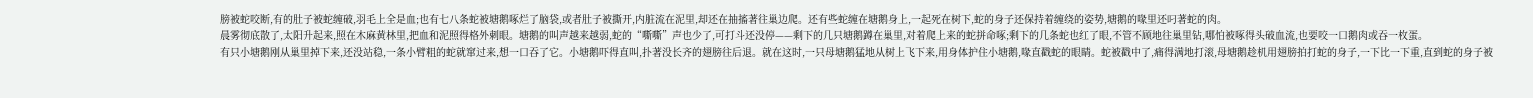膀被蛇咬断,有的肚子被蛇缠破,羽毛上全是血;也有七八条蛇被塘鹅啄烂了脑袋,或者肚子被撕开,内脏流在泥里,却还在抽搐著往巢边爬。还有些蛇缠在塘鹅身上,一起死在树下,蛇的身子还保持着缠绕的姿势,塘鹅的喙里还叼著蛇的肉。
晨雾彻底散了,太阳升起来,照在木麻黄林里,把血和泥照得格外刺眼。塘鹅的叫声越来越弱,蛇的“嘶嘶”声也少了,可打斗还没停——剩下的几只塘鹅蹲在巢里,对着爬上来的蛇拼命啄;剩下的几条蛇也红了眼,不管不顾地往巢里钻,哪怕被啄得头破血流,也要咬一口鹅肉或吞一枚蛋。
有只小塘鹅刚从巢里掉下来,还没站稳,一条小臂粗的蛇就窜过来,想一口吞了它。小塘鹅吓得直叫,扑著没长齐的翅膀往后退。就在这时,一只母塘鹅猛地从树上飞下来,用身体护住小塘鹅,喙直戳蛇的眼睛。蛇被戳中了,痛得满地打滚,母塘鹅趁机用翅膀拍打蛇的身子,一下比一下重,直到蛇的身子被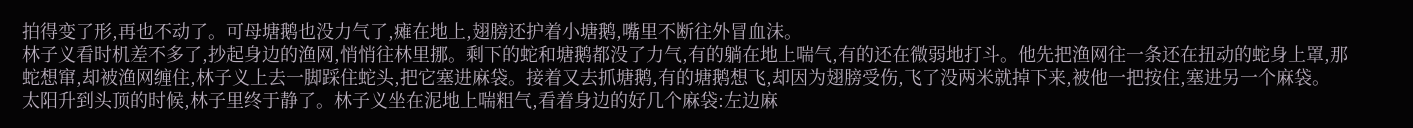拍得变了形,再也不动了。可母塘鹅也没力气了,瘫在地上,翅膀还护着小塘鹅,嘴里不断往外冒血沫。
林子义看时机差不多了,抄起身边的渔网,悄悄往林里挪。剩下的蛇和塘鹅都没了力气,有的躺在地上喘气,有的还在微弱地打斗。他先把渔网往一条还在扭动的蛇身上罩,那蛇想窜,却被渔网缠住,林子义上去一脚踩住蛇头,把它塞进麻袋。接着又去抓塘鹅,有的塘鹅想飞,却因为翅膀受伤,飞了没两米就掉下来,被他一把按住,塞进另一个麻袋。
太阳升到头顶的时候,林子里终于静了。林子义坐在泥地上喘粗气,看着身边的好几个麻袋:左边麻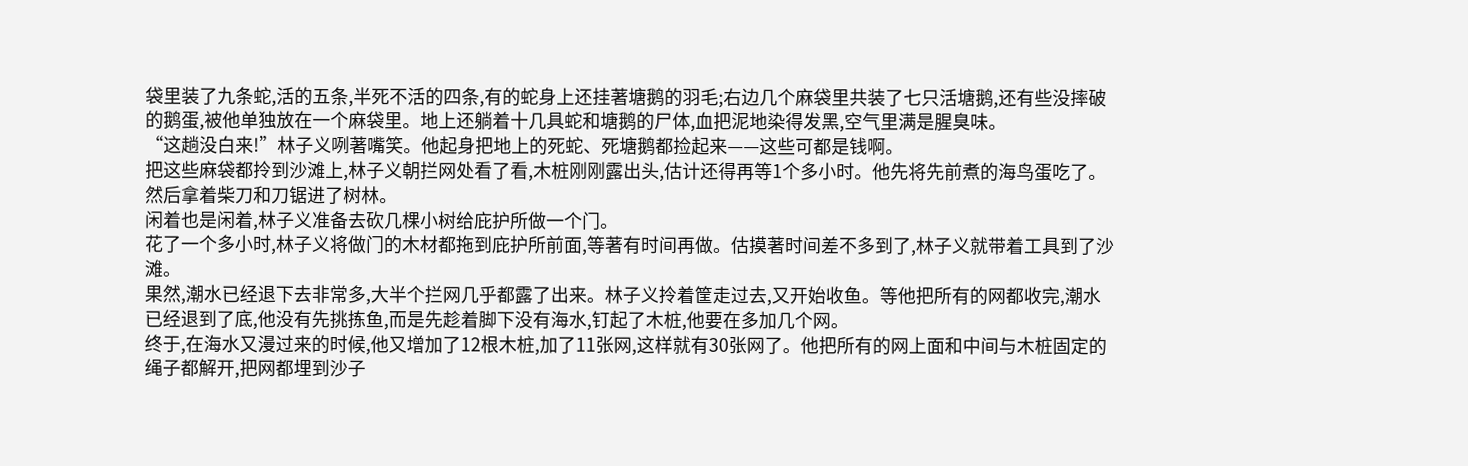袋里装了九条蛇,活的五条,半死不活的四条,有的蛇身上还挂著塘鹅的羽毛;右边几个麻袋里共装了七只活塘鹅,还有些没摔破的鹅蛋,被他单独放在一个麻袋里。地上还躺着十几具蛇和塘鹅的尸体,血把泥地染得发黑,空气里满是腥臭味。
“这趟没白来!”林子义咧著嘴笑。他起身把地上的死蛇、死塘鹅都捡起来——这些可都是钱啊。
把这些麻袋都拎到沙滩上,林子义朝拦网处看了看,木桩刚刚露出头,估计还得再等1个多小时。他先将先前煮的海鸟蛋吃了。然后拿着柴刀和刀锯进了树林。
闲着也是闲着,林子义准备去砍几棵小树给庇护所做一个门。
花了一个多小时,林子义将做门的木材都拖到庇护所前面,等著有时间再做。估摸著时间差不多到了,林子义就带着工具到了沙滩。
果然,潮水已经退下去非常多,大半个拦网几乎都露了出来。林子义拎着筐走过去,又开始收鱼。等他把所有的网都收完,潮水已经退到了底,他没有先挑拣鱼,而是先趁着脚下没有海水,钉起了木桩,他要在多加几个网。
终于,在海水又漫过来的时候,他又增加了12根木桩,加了11张网,这样就有30张网了。他把所有的网上面和中间与木桩固定的绳子都解开,把网都埋到沙子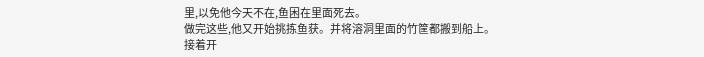里,以免他今天不在,鱼困在里面死去。
做完这些,他又开始挑拣鱼获。并将溶洞里面的竹筐都搬到船上。接着开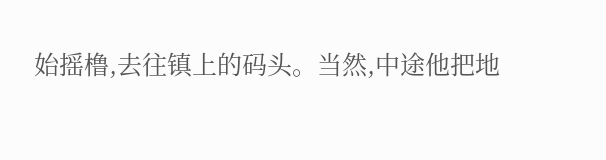始摇橹,去往镇上的码头。当然,中途他把地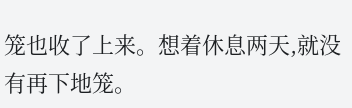笼也收了上来。想着休息两天,就没有再下地笼。